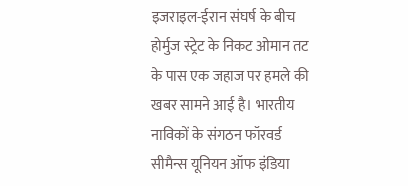इजराइल-ईरान संघर्ष के बीच होर्मुज स्ट्रेट के निकट ओमान तट के पास एक जहाज पर हमले की खबर सामने आई है। भारतीय नाविकों के संगठन फॉरवर्ड सीमैन्स यूनियन ऑफ इंडिया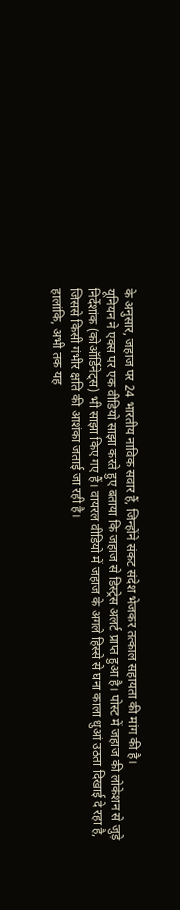के अनुसार, जहाज पर 24 भारतीय नाविक सवार हैं, जिन्होंने संकट संदेश भेजकर तत्काल सहायता की मांग की है।
यूनियन ने एक्स पर एक वीडियो साझा करते हुए बताया कि जहाज से डिस्ट्रेस अलर्ट प्राप्त हुआ है। पोस्ट में जहाज की लोकेशन से जुड़े निर्देशांक (कोऑर्डिनेट्स) भी साझा किए गए हैं। वायरल वीडियो में जहाज के अगले हिस्से से घना काला धुआं उठता दिखाई दे रहा है, जिससे किसी गंभीर क्षति की आशंका जताई जा रही है।
हालांकि, अभी तक यह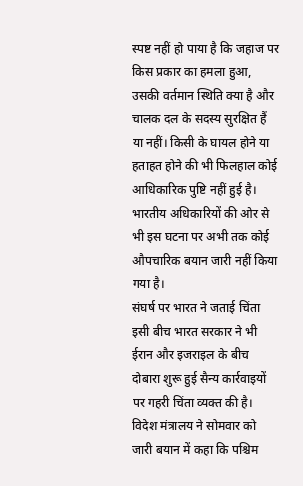स्पष्ट नहीं हो पाया है कि जहाज पर किस प्रकार का हमला हुआ, उसकी वर्तमान स्थिति क्या है और चालक दल के सदस्य सुरक्षित हैं या नहीं। किसी के घायल होने या हताहत होने की भी फिलहाल कोई आधिकारिक पुष्टि नहीं हुई है। भारतीय अधिकारियों की ओर से भी इस घटना पर अभी तक कोई औपचारिक बयान जारी नहीं किया गया है।
संघर्ष पर भारत ने जताई चिंता
इसी बीच भारत सरकार ने भी ईरान और इजराइल के बीच दोबारा शुरू हुई सैन्य कार्रवाइयों पर गहरी चिंता व्यक्त की है। विदेश मंत्रालय ने सोमवार को जारी बयान में कहा कि पश्चिम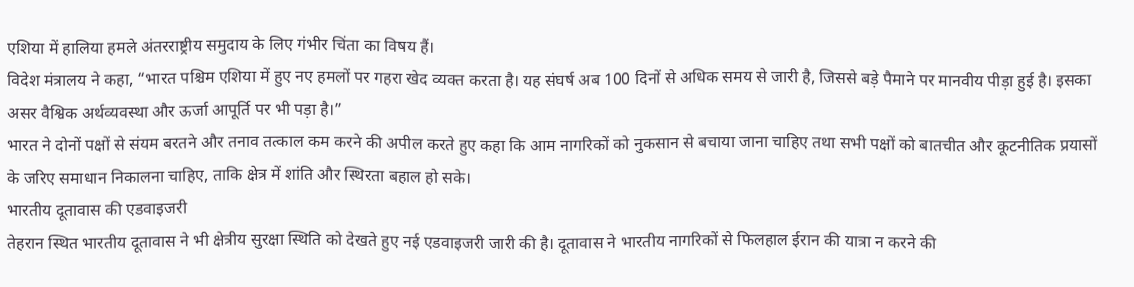एशिया में हालिया हमले अंतरराष्ट्रीय समुदाय के लिए गंभीर चिंता का विषय हैं।
विदेश मंत्रालय ने कहा, “भारत पश्चिम एशिया में हुए नए हमलों पर गहरा खेद व्यक्त करता है। यह संघर्ष अब 100 दिनों से अधिक समय से जारी है, जिससे बड़े पैमाने पर मानवीय पीड़ा हुई है। इसका असर वैश्विक अर्थव्यवस्था और ऊर्जा आपूर्ति पर भी पड़ा है।”
भारत ने दोनों पक्षों से संयम बरतने और तनाव तत्काल कम करने की अपील करते हुए कहा कि आम नागरिकों को नुकसान से बचाया जाना चाहिए तथा सभी पक्षों को बातचीत और कूटनीतिक प्रयासों के जरिए समाधान निकालना चाहिए, ताकि क्षेत्र में शांति और स्थिरता बहाल हो सके।
भारतीय दूतावास की एडवाइजरी
तेहरान स्थित भारतीय दूतावास ने भी क्षेत्रीय सुरक्षा स्थिति को देखते हुए नई एडवाइजरी जारी की है। दूतावास ने भारतीय नागरिकों से फिलहाल ईरान की यात्रा न करने की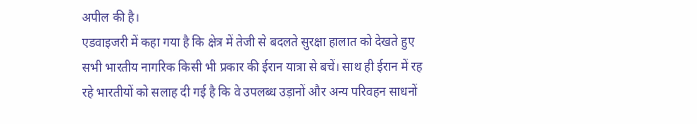अपील की है।
एडवाइजरी में कहा गया है कि क्षेत्र में तेजी से बदलते सुरक्षा हालात को देखते हुए सभी भारतीय नागरिक किसी भी प्रकार की ईरान यात्रा से बचें। साथ ही ईरान में रह रहे भारतीयों को सलाह दी गई है कि वे उपलब्ध उड़ानों और अन्य परिवहन साधनों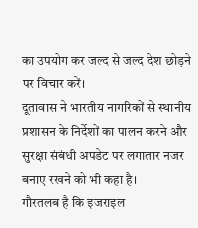का उपयोग कर जल्द से जल्द देश छोड़ने पर विचार करें।
दूतावास ने भारतीय नागरिकों से स्थानीय प्रशासन के निर्देशों का पालन करने और सुरक्षा संबंधी अपडेट पर लगातार नजर बनाए रखने को भी कहा है।
गौरतलब है कि इजराइल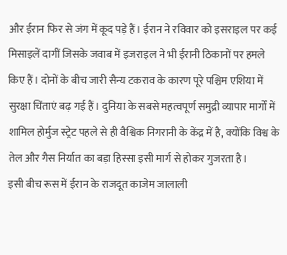और ईरान फिर से जंग में कूद पड़े हैं। ईरान ने रविवार को इसराइल पर कई मिसाइलें दागीं जिसके जवाब में इजराइल ने भी ईरानी ठिकानों पर हमले किए हैं। दोनों के बीच जारी सैन्य टकराव के कारण पूरे पश्चिम एशिया में सुरक्षा चिंताएं बढ़ गई हैं। दुनिया के सबसे महत्वपूर्ण समुद्री व्यापार मार्गों में शामिल होर्मुज स्ट्रेट पहले से ही वैश्विक निगरानी के केंद्र में है, क्योंकि विश्व के तेल और गैस निर्यात का बड़ा हिस्सा इसी मार्ग से होकर गुजरता है।
इसी बीच रूस में ईरान के राजदूत काजेम जालाली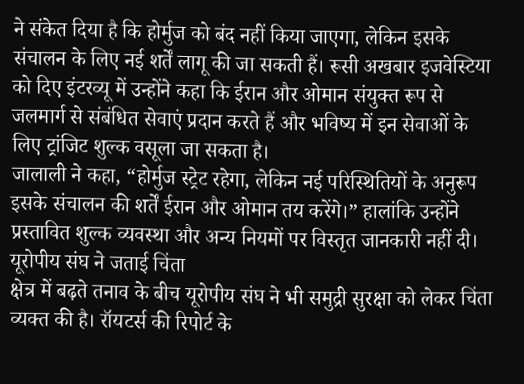ने संकेत दिया है कि होर्मुज को बंद नहीं किया जाएगा, लेकिन इसके संचालन के लिए नई शर्तें लागू की जा सकती हैं। रूसी अखबार इजवेस्टिया को दिए इंटरव्यू में उन्होंने कहा कि ईरान और ओमान संयुक्त रूप से जलमार्ग से संबंधित सेवाएं प्रदान करते हैं और भविष्य में इन सेवाओं के लिए ट्रांजिट शुल्क वसूला जा सकता है।
जालाली ने कहा, “होर्मुज स्ट्रेट रहेगा, लेकिन नई परिस्थितियों के अनुरूप इसके संचालन की शर्तें ईरान और ओमान तय करेंगे।” हालांकि उन्होंने प्रस्तावित शुल्क व्यवस्था और अन्य नियमों पर विस्तृत जानकारी नहीं दी।
यूरोपीय संघ ने जताई चिंता
क्षेत्र में बढ़ते तनाव के बीच यूरोपीय संघ ने भी समुद्री सुरक्षा को लेकर चिंता व्यक्त की है। रॉयटर्स की रिपोर्ट के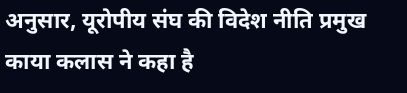अनुसार, यूरोपीय संघ की विदेश नीति प्रमुख काया कलास ने कहा है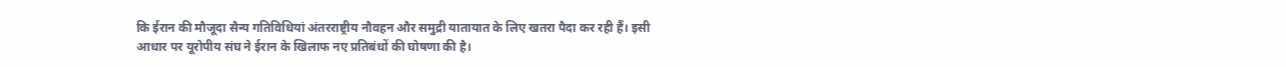कि ईरान की मौजूदा सैन्य गतिविधियां अंतरराष्ट्रीय नौवहन और समुद्री यातायात के लिए खतरा पैदा कर रही हैं। इसी आधार पर यूरोपीय संघ ने ईरान के खिलाफ नए प्रतिबंधों की घोषणा की है।